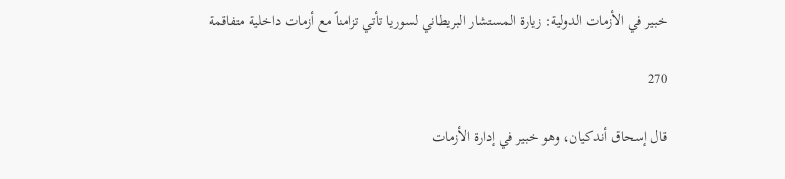خبير في الأزمات الدولية: زيارة المستشار البريطاني لسوريا تأتي تزامناً مع أزمات داخلية متفاقمة

270

قال إسحاق أندكيان، وهو خبير في إدارة الأزمات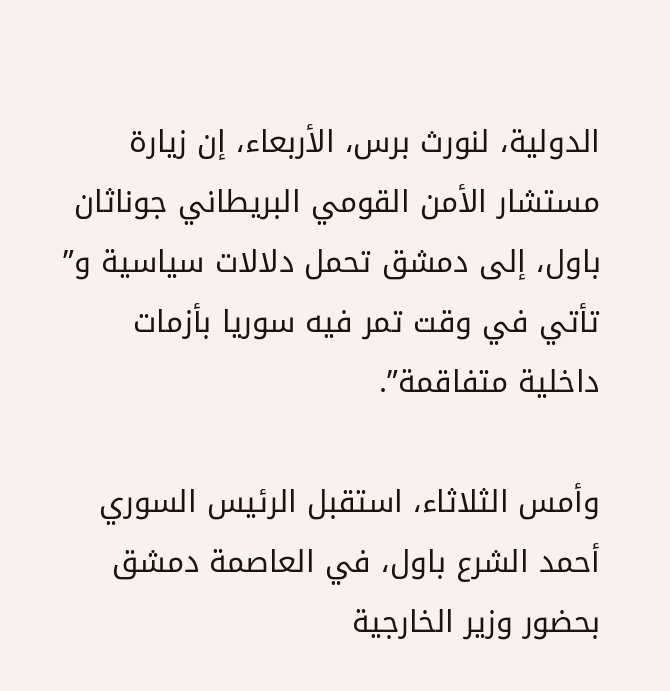الدولية، لنورث برس، الأربعاء، إن زيارة مستشار الأمن القومي البريطاني جوناثان باول، إلى دمشق تحمل دلالات سياسية و” تأتي في وقت تمر فيه سوريا بأزمات داخلية متفاقمة”.

وأمس الثلاثاء، استقبل الرئيس السوري أحمد الشرع باول، في العاصمة دمشق بحضور وزير الخارجية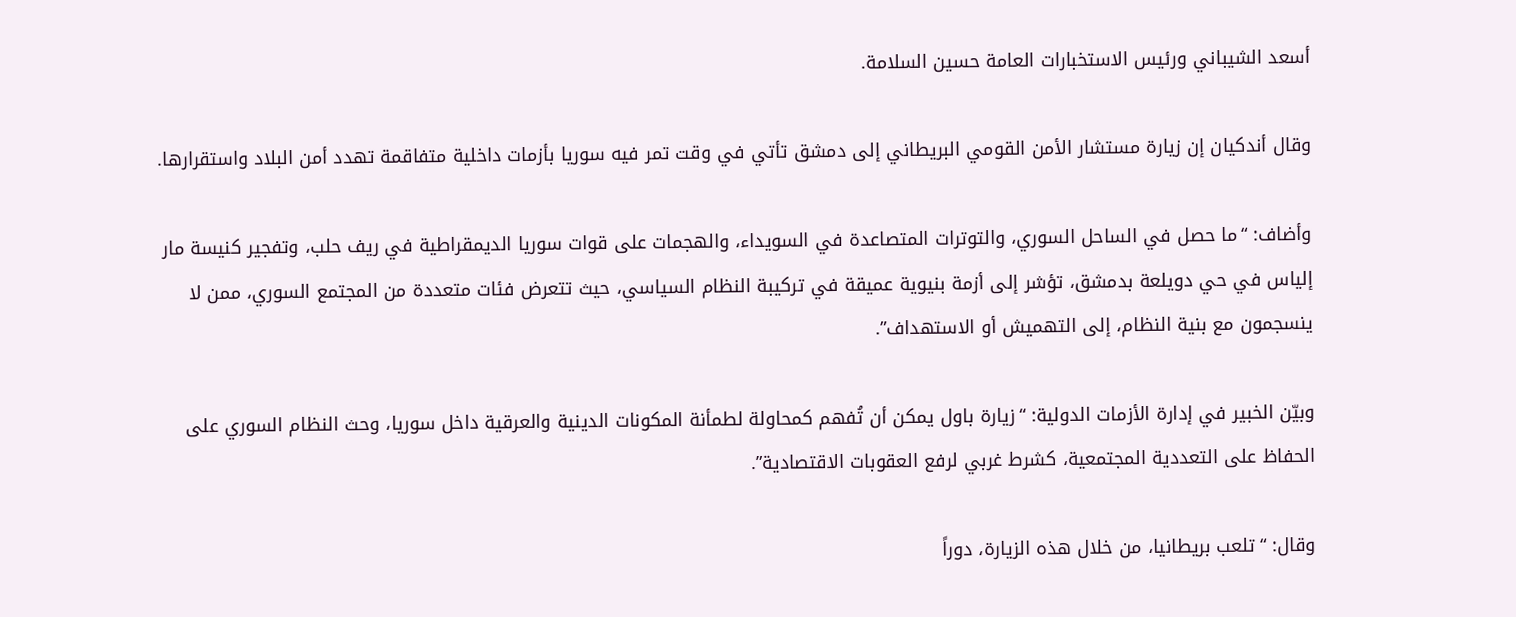أسعد الشيباني ورئيس الاستخبارات العامة حسين السلامة.

وقال أندكيان إن زيارة مستشار الأمن القومي البريطاني إلى دمشق تأتي في وقت تمر فيه سوريا بأزمات داخلية متفاقمة تهدد أمن البلاد واستقرارها.

وأضاف: “ما حصل في الساحل السوري، والتوترات المتصاعدة في السويداء، والهجمات على قوات سوريا الديمقراطية في ريف حلب، وتفجير كنيسة مار إلياس في حي دويلعة بدمشق، تؤشر إلى أزمة بنيوية عميقة في تركيبة النظام السياسي، حيث تتعرض فئات متعددة من المجتمع السوري، ممن لا ينسجمون مع بنية النظام، إلى التهميش أو الاستهداف”.

وبيّن الخبير في إدارة الأزمات الدولية: “زيارة باول يمكن أن تُفهم كمحاولة لطمأنة المكونات الدينية والعرقية داخل سوريا، وحث النظام السوري على الحفاظ على التعددية المجتمعية، كشرط غربي لرفع العقوبات الاقتصادية”.

وقال: “تلعب بريطانيا، من خلال هذه الزيارة، دوراً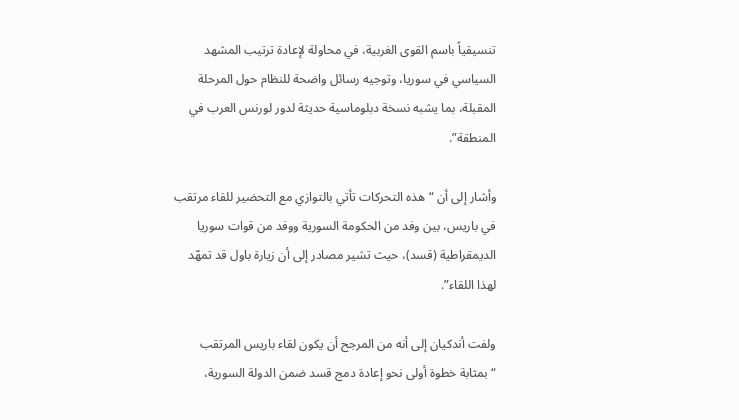تنسيقياً باسم القوى الغربية، في محاولة لإعادة ترتيب المشهد السياسي في سوريا، وتوجيه رسائل واضحة للنظام حول المرحلة المقبلة، بما يشبه نسخة دبلوماسية حديثة لدور لورنس العرب في المنطقة”.

وأشار إلى أن “هذه التحركات تأتي بالتوازي مع التحضير للقاء مرتقب في باريس، بين وفد من الحكومة السورية ووفد من قوات سوريا الديمقراطية (قسد)، حيث تشير مصادر إلى أن زيارة باول قد تمهّد لهذا اللقاء”.

ولفت أندكيان إلى أنه من المرجح أن يكون لقاء باريس المرتقب “بمثابة خطوة أولى نحو إعادة دمج قسد ضمن الدولة السورية،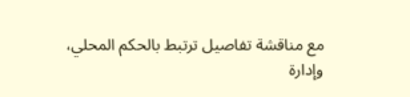مع مناقشة تفاصيل ترتبط بالحكم المحلي، وإدارة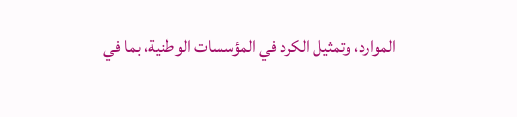الموارد، وتمثيل الكرد في المؤسسات الوطنية، بما في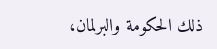ذلك الحكومة والبرلمان،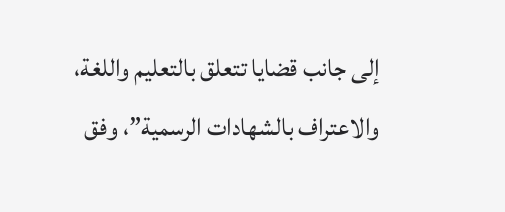إلى جانب قضايا تتعلق بالتعليم واللغة، والاعتراف بالشهادات الرسمية”، وفق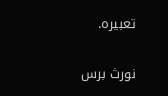تعبيره.

نورث برس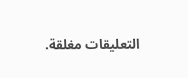التعليقات مغلقة.